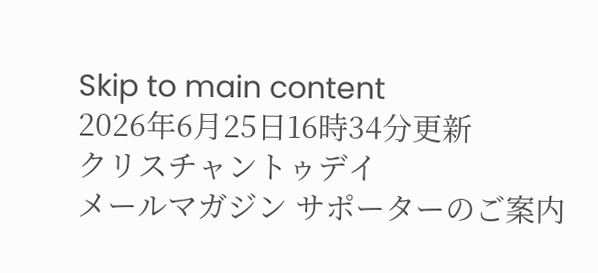Skip to main content
2026年6月25日16時34分更新
クリスチャントゥデイ
メールマガジン サポーターのご案内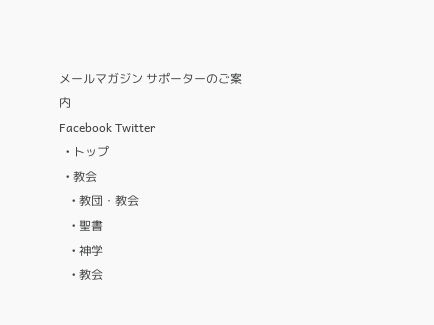メールマガジン サポーターのご案内
Facebook Twitter
  • トップ
  • 教会
    • 教団・教会
    • 聖書
    • 神学
    • 教会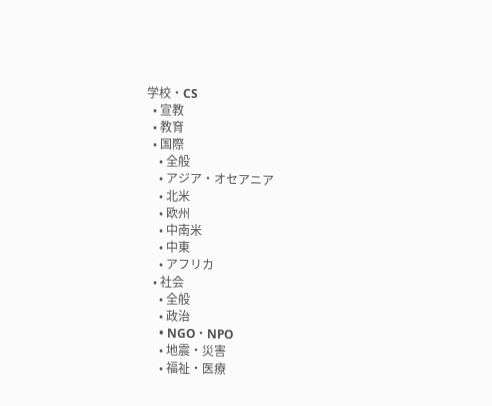学校・CS
  • 宣教
  • 教育
  • 国際
    • 全般
    • アジア・オセアニア
    • 北米
    • 欧州
    • 中南米
    • 中東
    • アフリカ
  • 社会
    • 全般
    • 政治
    • NGO・NPO
    • 地震・災害
    • 福祉・医療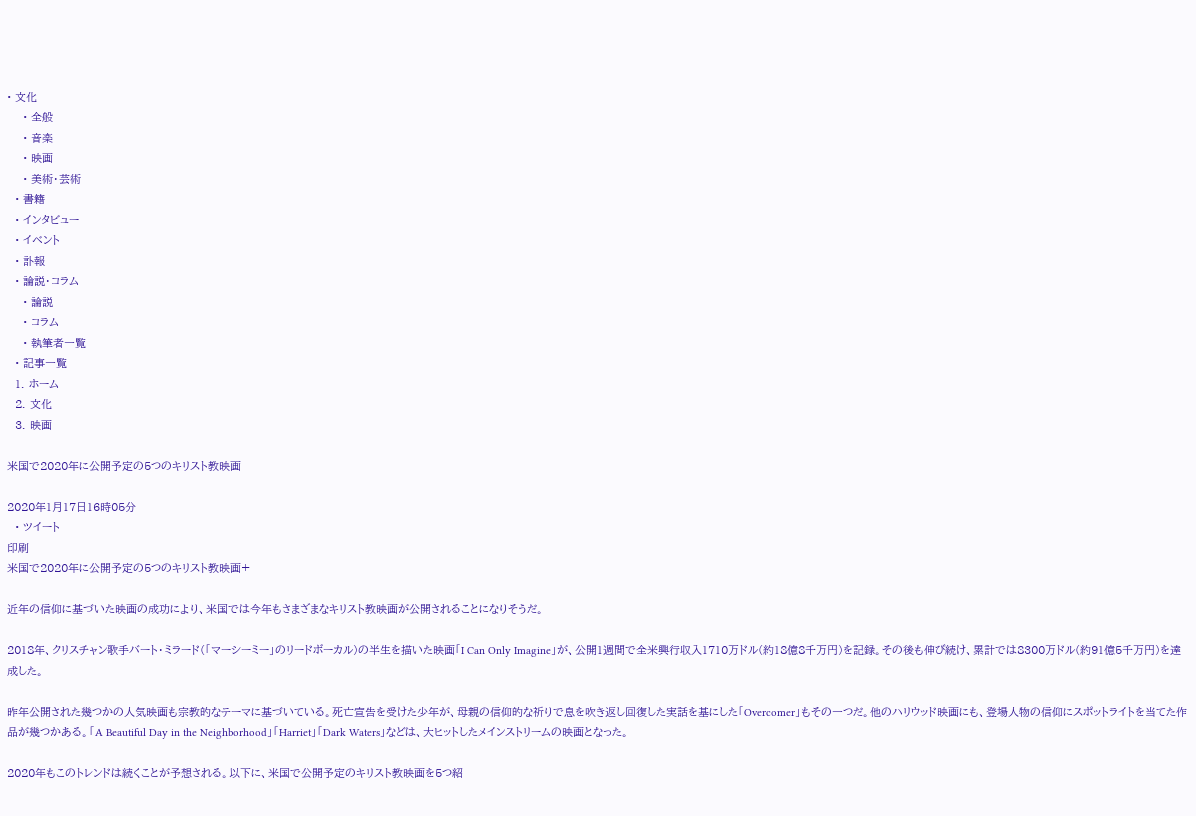• 文化
    • 全般
    • 音楽
    • 映画
    • 美術・芸術
  • 書籍
  • インタビュー
  • イベント
  • 訃報
  • 論説・コラム
    • 論説
    • コラム
    • 執筆者一覧
  • 記事一覧
  1. ホーム
  2. 文化
  3. 映画

米国で2020年に公開予定の5つのキリスト教映画

2020年1月17日16時05分
  • ツイート
印刷
米国で2020年に公開予定の5つのキリスト教映画+

近年の信仰に基づいた映画の成功により、米国では今年もさまざまなキリスト教映画が公開されることになりそうだ。

2018年、クリスチャン歌手バート・ミラード(「マーシーミー」のリードボーカル)の半生を描いた映画「I Can Only Imagine」が、公開1週間で全米興行収入1710万ドル(約18億8千万円)を記録。その後も伸び続け、累計では8300万ドル(約91億5千万円)を達成した。

昨年公開された幾つかの人気映画も宗教的なテーマに基づいている。死亡宣告を受けた少年が、母親の信仰的な祈りで息を吹き返し回復した実話を基にした「Overcomer」もその一つだ。他のハリウッド映画にも、登場人物の信仰にスポットライトを当てた作品が幾つかある。「A Beautiful Day in the Neighborhood」「Harriet」「Dark Waters」などは、大ヒットしたメインストリームの映画となった。

2020年もこのトレンドは続くことが予想される。以下に、米国で公開予定のキリスト教映画を5つ紹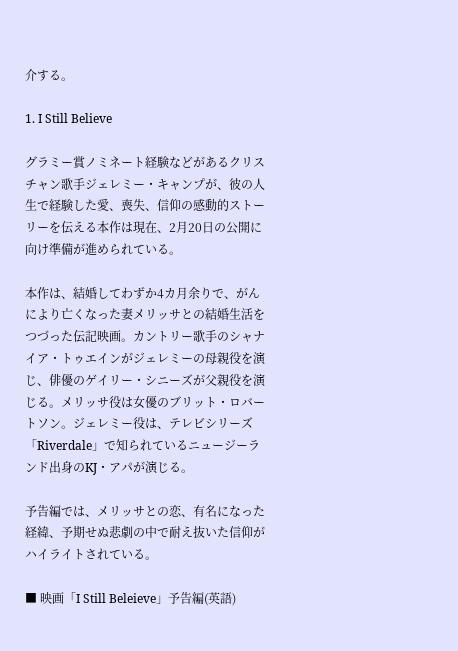介する。

1. I Still Believe

グラミー賞ノミネート経験などがあるクリスチャン歌手ジェレミー・キャンプが、彼の人生で経験した愛、喪失、信仰の感動的ストーリーを伝える本作は現在、2月20日の公開に向け準備が進められている。

本作は、結婚してわずか4カ月余りで、がんにより亡くなった妻メリッサとの結婚生活をつづった伝記映画。カントリー歌手のシャナイア・トゥエインがジェレミーの母親役を演じ、俳優のゲイリー・シニーズが父親役を演じる。メリッサ役は女優のブリット・ロバートソン。ジェレミー役は、テレビシリーズ「Riverdale」で知られているニュージーランド出身のKJ・アパが演じる。

予告編では、メリッサとの恋、有名になった経緯、予期せぬ悲劇の中で耐え抜いた信仰がハイライトされている。

■ 映画「I Still Beleieve」予告編(英語)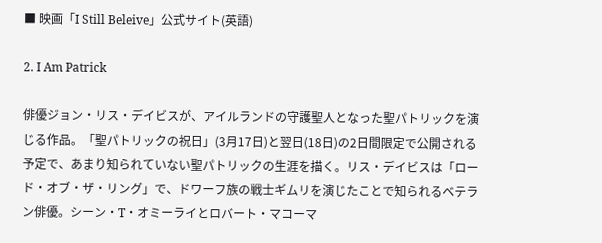■ 映画「I Still Beleive」公式サイト(英語)

2. I Am Patrick

俳優ジョン・リス・デイビスが、アイルランドの守護聖人となった聖パトリックを演じる作品。「聖パトリックの祝日」(3月17日)と翌日(18日)の2日間限定で公開される予定で、あまり知られていない聖パトリックの生涯を描く。リス・デイビスは「ロード・オブ・ザ・リング」で、ドワーフ族の戦士ギムリを演じたことで知られるベテラン俳優。シーン・T・オミーライとロバート・マコーマ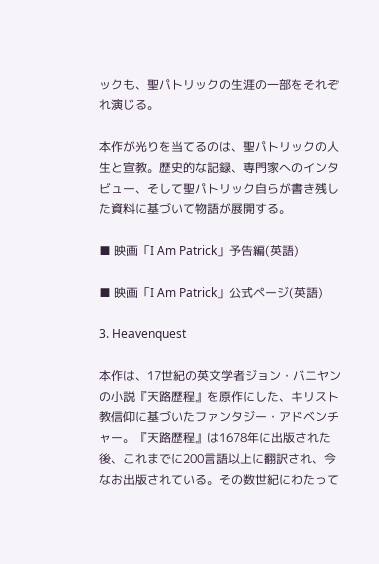ックも、聖パトリックの生涯の一部をそれぞれ演じる。

本作が光りを当てるのは、聖パトリックの人生と宣教。歴史的な記録、専門家へのインタビュー、そして聖パトリック自らが書き残した資料に基づいて物語が展開する。

■ 映画「I Am Patrick」予告編(英語)

■ 映画「I Am Patrick」公式ページ(英語)

3. Heavenquest

本作は、17世紀の英文学者ジョン・バニヤンの小説『天路歴程』を原作にした、キリスト教信仰に基づいたファンタジー・アドベンチャー。『天路歴程』は1678年に出版された後、これまでに200言語以上に翻訳され、今なお出版されている。その数世紀にわたって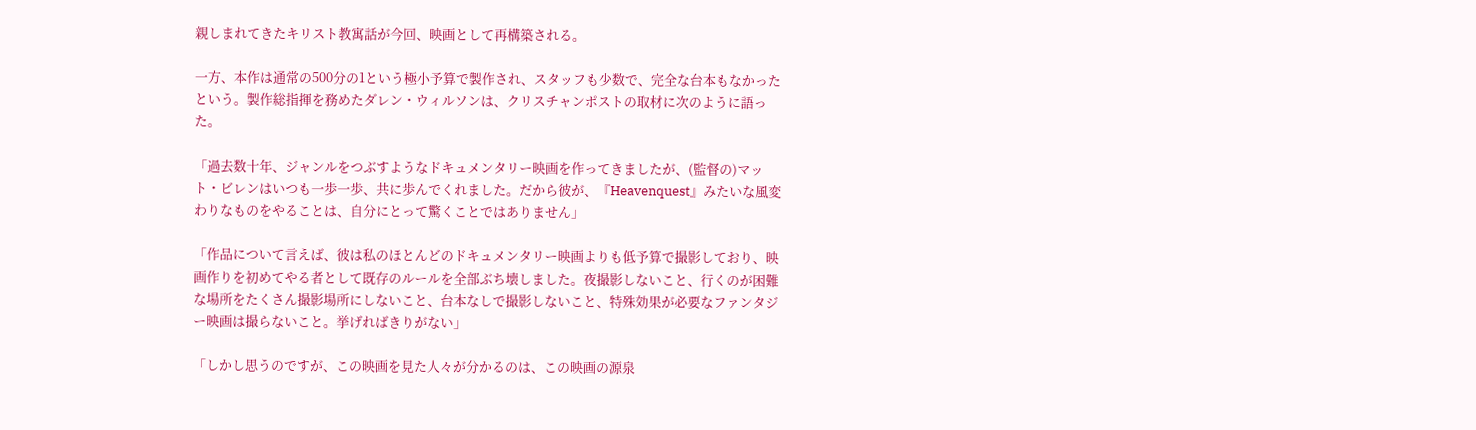親しまれてきたキリスト教寓話が今回、映画として再構築される。

一方、本作は通常の500分の1という極小予算で製作され、スタッフも少数で、完全な台本もなかったという。製作総指揮を務めたダレン・ウィルソンは、クリスチャンポストの取材に次のように語った。

「過去数十年、ジャンルをつぶすようなドキュメンタリー映画を作ってきましたが、(監督の)マット・ビレンはいつも一歩一歩、共に歩んでくれました。だから彼が、『Heavenquest』みたいな風変わりなものをやることは、自分にとって驚くことではありません」

「作品について言えば、彼は私のほとんどのドキュメンタリー映画よりも低予算で撮影しており、映画作りを初めてやる者として既存のルールを全部ぶち壊しました。夜撮影しないこと、行くのが困難な場所をたくさん撮影場所にしないこと、台本なしで撮影しないこと、特殊効果が必要なファンタジー映画は撮らないこと。挙げればきりがない」

「しかし思うのですが、この映画を見た人々が分かるのは、この映画の源泉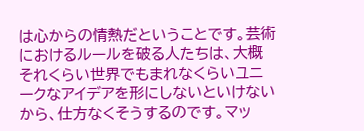は心からの情熱だということです。芸術におけるルールを破る人たちは、大概それくらい世界でもまれなくらいユニークなアイデアを形にしないといけないから、仕方なくそうするのです。マッ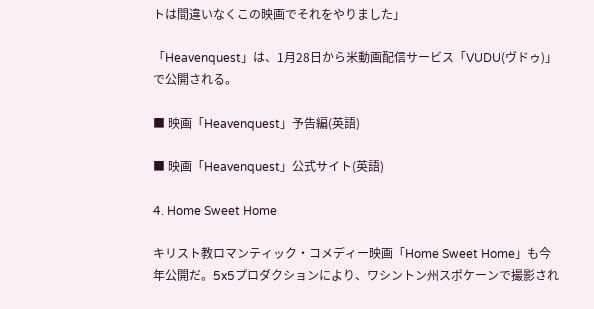トは間違いなくこの映画でそれをやりました」

「Heavenquest」は、1月28日から米動画配信サービス「VUDU(ヴドゥ)」で公開される。

■ 映画「Heavenquest」予告編(英語)

■ 映画「Heavenquest」公式サイト(英語)

4. Home Sweet Home

キリスト教ロマンティック・コメディー映画「Home Sweet Home」も今年公開だ。5x5プロダクションにより、ワシントン州スポケーンで撮影され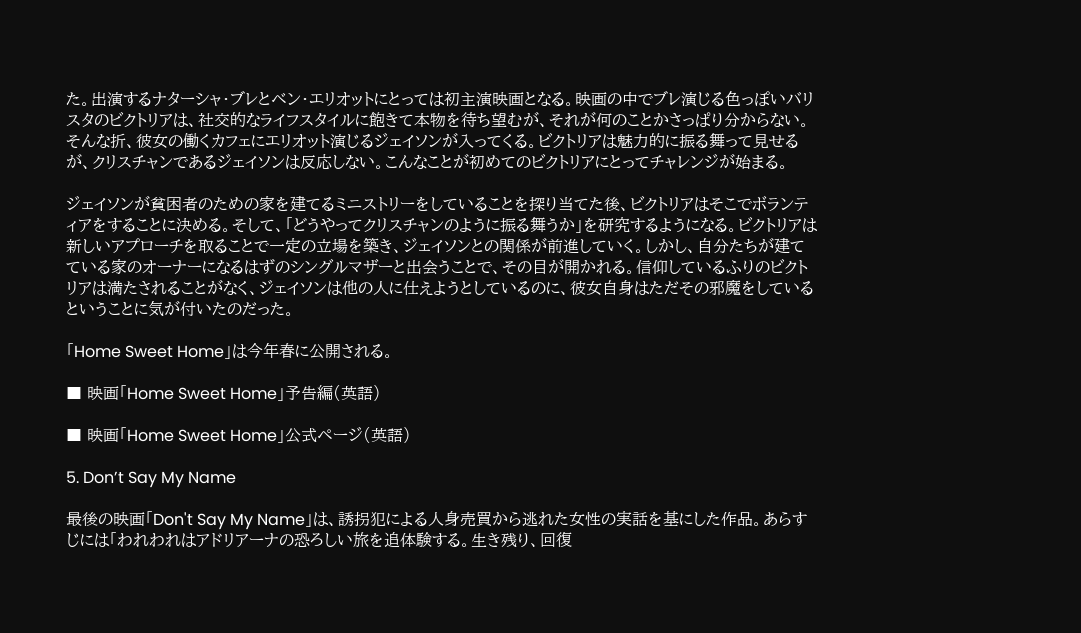た。出演するナターシャ・ブレとベン・エリオットにとっては初主演映画となる。映画の中でブレ演じる色っぽいバリスタのビクトリアは、社交的なライフスタイルに飽きて本物を待ち望むが、それが何のことかさっぱり分からない。そんな折、彼女の働くカフェにエリオット演じるジェイソンが入ってくる。ビクトリアは魅力的に振る舞って見せるが、クリスチャンであるジェイソンは反応しない。こんなことが初めてのビクトリアにとってチャレンジが始まる。

ジェイソンが貧困者のための家を建てるミニストリーをしていることを探り当てた後、ビクトリアはそこでボランティアをすることに決める。そして、「どうやってクリスチャンのように振る舞うか」を研究するようになる。ビクトリアは新しいアプローチを取ることで一定の立場を築き、ジェイソンとの関係が前進していく。しかし、自分たちが建てている家のオーナーになるはずのシングルマザーと出会うことで、その目が開かれる。信仰しているふりのビクトリアは満たされることがなく、ジェイソンは他の人に仕えようとしているのに、彼女自身はただその邪魔をしているということに気が付いたのだった。

「Home Sweet Home」は今年春に公開される。

■ 映画「Home Sweet Home」予告編(英語)

■ 映画「Home Sweet Home」公式ページ(英語)

5. Don’t Say My Name

最後の映画「Don't Say My Name」は、誘拐犯による人身売買から逃れた女性の実話を基にした作品。あらすじには「われわれはアドリアーナの恐ろしい旅を追体験する。生き残り、回復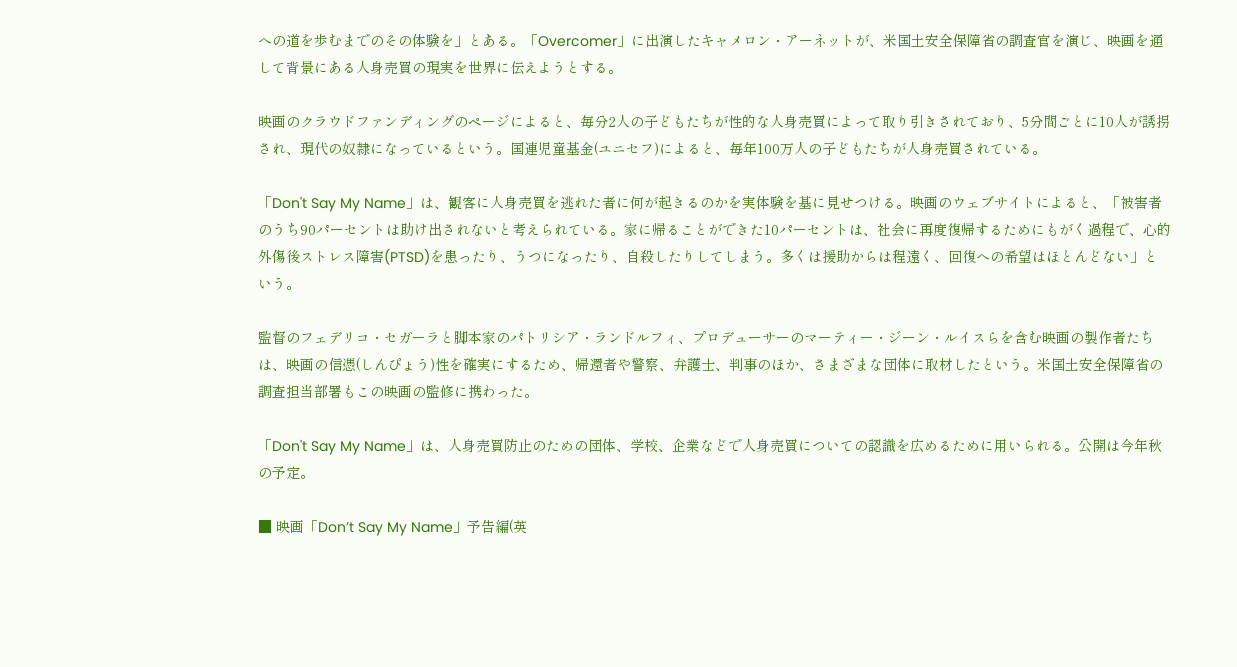への道を歩むまでのその体験を」とある。「Overcomer」に出演したキャメロン・アーネットが、米国土安全保障省の調査官を演じ、映画を通して背景にある人身売買の現実を世界に伝えようとする。

映画のクラウドファンディングのページによると、毎分2人の子どもたちが性的な人身売買によって取り引きされており、5分間ごとに10人が誘拐され、現代の奴隷になっているという。国連児童基金(ユニセフ)によると、毎年100万人の子どもたちが人身売買されている。

「Don't Say My Name」は、観客に人身売買を逃れた者に何が起きるのかを実体験を基に見せつける。映画のウェブサイトによると、「被害者のうち90パーセントは助け出されないと考えられている。家に帰ることができた10パーセントは、社会に再度復帰するためにもがく過程で、心的外傷後ストレス障害(PTSD)を患ったり、うつになったり、自殺したりしてしまう。多くは援助からは程遠く、回復への希望はほとんどない」という。

監督のフェデリコ・セガーラと脚本家のパトリシア・ランドルフィ、プロデューサーのマーティー・ジーン・ルイスらを含む映画の製作者たちは、映画の信憑(しんぴょう)性を確実にするため、帰還者や警察、弁護士、判事のほか、さまざまな団体に取材したという。米国土安全保障省の調査担当部署もこの映画の監修に携わった。

「Don't Say My Name」は、人身売買防止のための団体、学校、企業などで人身売買についての認識を広めるために用いられる。公開は今年秋の予定。

■ 映画「Don’t Say My Name」予告編(英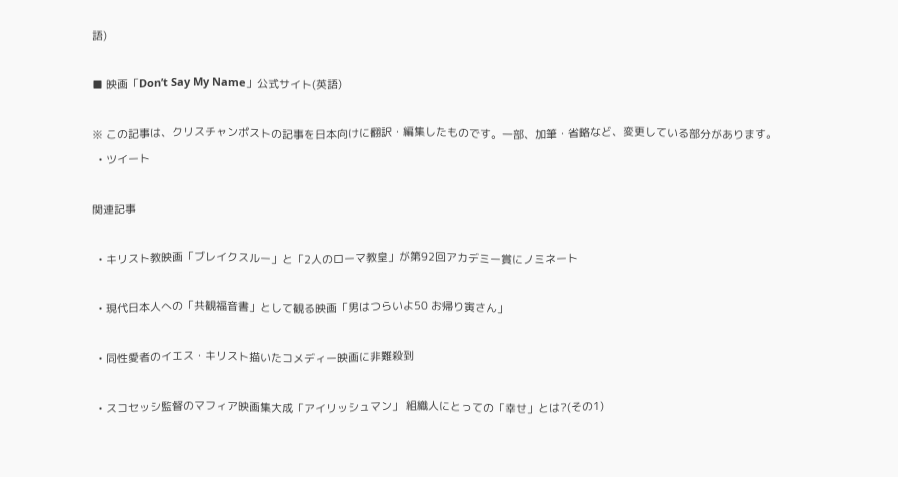語)

■ 映画「Don’t Say My Name」公式サイト(英語)

※ この記事は、クリスチャンポストの記事を日本向けに翻訳・編集したものです。一部、加筆・省略など、変更している部分があります。
  • ツイート

関連記事

  • キリスト教映画「ブレイクスルー」と「2人のローマ教皇」が第92回アカデミー賞にノミネート

  • 現代日本人への「共観福音書」として観る映画「男はつらいよ50 お帰り寅さん」

  • 同性愛者のイエス・キリスト描いたコメディー映画に非難殺到

  • スコセッシ監督のマフィア映画集大成「アイリッシュマン」 組織人にとっての「幸せ」とは?(その1)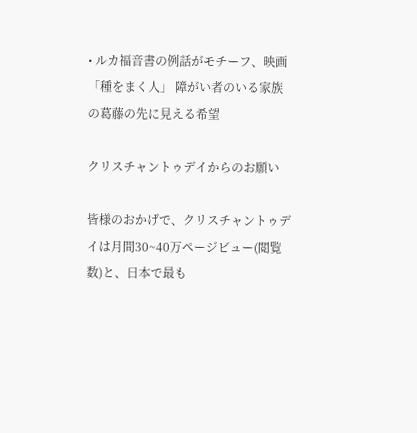• ルカ福音書の例話がモチーフ、映画「種をまく人」 障がい者のいる家族の葛藤の先に見える希望

クリスチャントゥデイからのお願い

皆様のおかげで、クリスチャントゥデイは月間30~40万ページビュー(閲覧数)と、日本で最も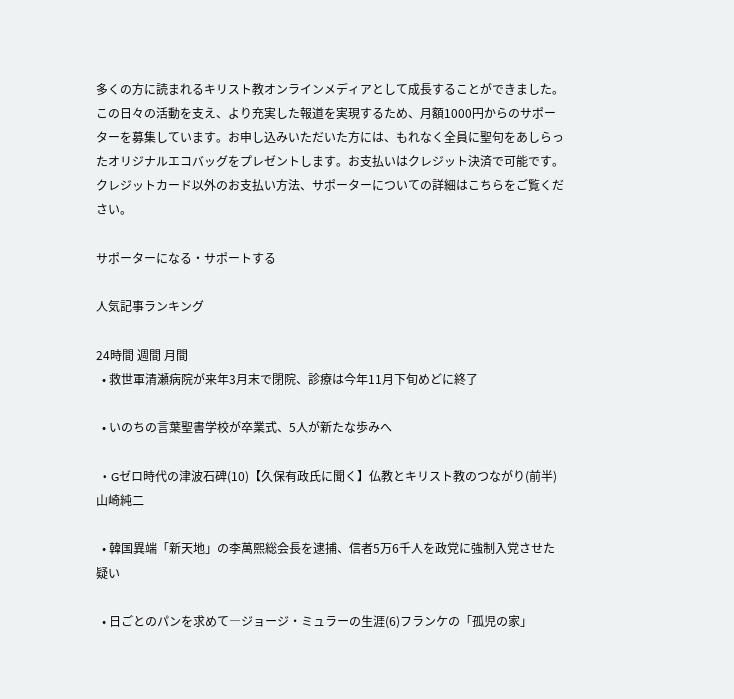多くの方に読まれるキリスト教オンラインメディアとして成長することができました。この日々の活動を支え、より充実した報道を実現するため、月額1000円からのサポーターを募集しています。お申し込みいただいた方には、もれなく全員に聖句をあしらったオリジナルエコバッグをプレゼントします。お支払いはクレジット決済で可能です。クレジットカード以外のお支払い方法、サポーターについての詳細はこちらをご覧ください。

サポーターになる・サポートする

人気記事ランキング

24時間 週間 月間
  • 救世軍清瀬病院が来年3月末で閉院、診療は今年11月下旬めどに終了

  • いのちの言葉聖書学校が卒業式、5人が新たな歩みへ

  • Gゼロ時代の津波石碑(10)【久保有政氏に聞く】仏教とキリスト教のつながり(前半) 山崎純二

  • 韓国異端「新天地」の李萬熙総会長を逮捕、信者5万6千人を政党に強制入党させた疑い

  • 日ごとのパンを求めて―ジョージ・ミュラーの生涯(6)フランケの「孤児の家」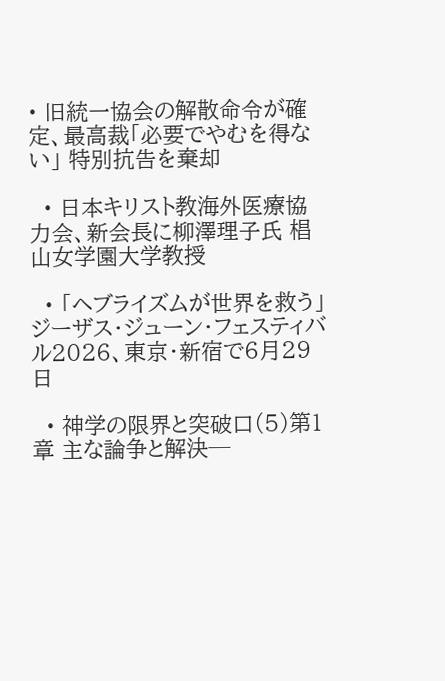• 旧統一協会の解散命令が確定、最高裁「必要でやむを得ない」 特別抗告を棄却

  • 日本キリスト教海外医療協力会、新会長に柳澤理子氏 椙山女学園大学教授

  • 「ヘブライズムが世界を救う」 ジーザス・ジューン・フェスティバル2026、東京・新宿で6月29日

  • 神学の限界と突破口(5)第1章 主な論争と解決─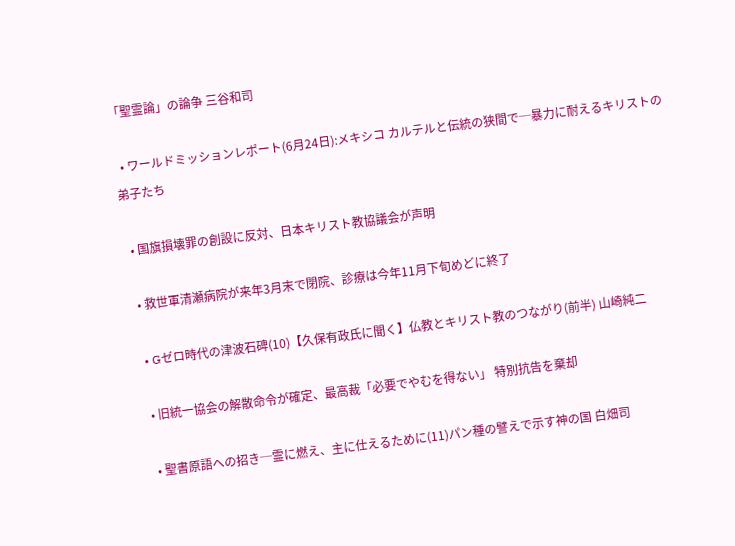「聖霊論」の論争 三谷和司

  • ワールドミッションレポート(6月24日):メキシコ カルテルと伝統の狭間で─暴力に耐えるキリストの弟子たち

  • 国旗損壊罪の創設に反対、日本キリスト教協議会が声明

  • 救世軍清瀬病院が来年3月末で閉院、診療は今年11月下旬めどに終了

  • Gゼロ時代の津波石碑(10)【久保有政氏に聞く】仏教とキリスト教のつながり(前半) 山崎純二

  • 旧統一協会の解散命令が確定、最高裁「必要でやむを得ない」 特別抗告を棄却

  • 聖書原語への招き─霊に燃え、主に仕えるために(11)パン種の譬えで示す神の国 白畑司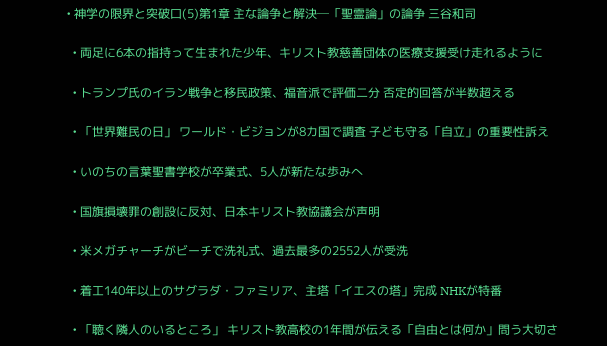• 神学の限界と突破口(5)第1章 主な論争と解決─「聖霊論」の論争 三谷和司

  • 両足に6本の指持って生まれた少年、キリスト教慈善団体の医療支援受け走れるように

  • トランプ氏のイラン戦争と移民政策、福音派で評価二分 否定的回答が半数超える

  • 「世界難民の日」 ワールド・ビジョンが8カ国で調査 子ども守る「自立」の重要性訴え

  • いのちの言葉聖書学校が卒業式、5人が新たな歩みへ

  • 国旗損壊罪の創設に反対、日本キリスト教協議会が声明

  • 米メガチャーチがビーチで洗礼式、過去最多の2552人が受洗

  • 着工140年以上のサグラダ・ファミリア、主塔「イエスの塔」完成 NHKが特番

  • 「聴く隣人のいるところ」 キリスト教高校の1年間が伝える「自由とは何か」問う大切さ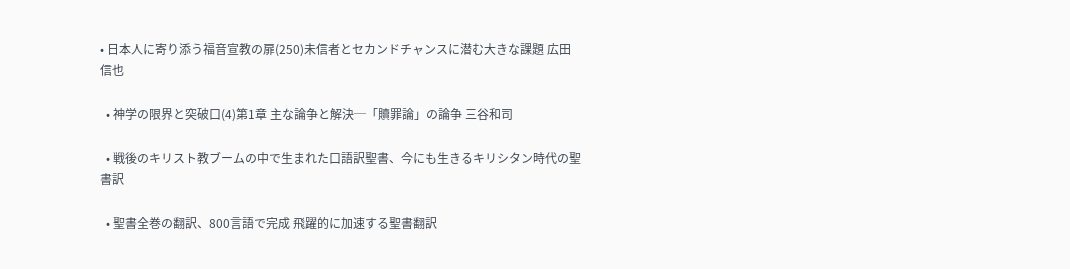• 日本人に寄り添う福音宣教の扉(250)未信者とセカンドチャンスに潜む大きな課題 広田信也

  • 神学の限界と突破口(4)第1章 主な論争と解決─「贖罪論」の論争 三谷和司

  • 戦後のキリスト教ブームの中で生まれた口語訳聖書、今にも生きるキリシタン時代の聖書訳

  • 聖書全巻の翻訳、800言語で完成 飛躍的に加速する聖書翻訳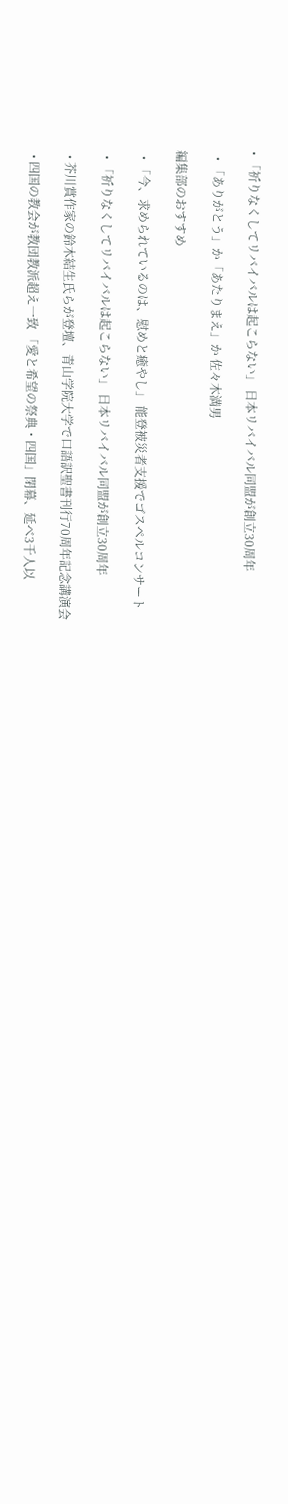• 「祈りなくしてリバイバルは起こらない」 日本リバイバル同盟が創立30周年

  • 「ありがとう」か「あたりまえ」か 佐々木満男

編集部のおすすめ

  • 「今、求められているのは、慰めと癒やし」 能登被災者支援でゴスペルコンサート

  • 「祈りなくしてリバイバルは起こらない」 日本リバイバル同盟が創立30周年

  • 芥川賞作家の鈴木結生氏らが登壇、青山学院大学で口語訳聖書刊行70周年記念講演会

  • 四国の教会が教団教派超え一致 「愛と希望の祭典・四国」閉幕、延べ3千人以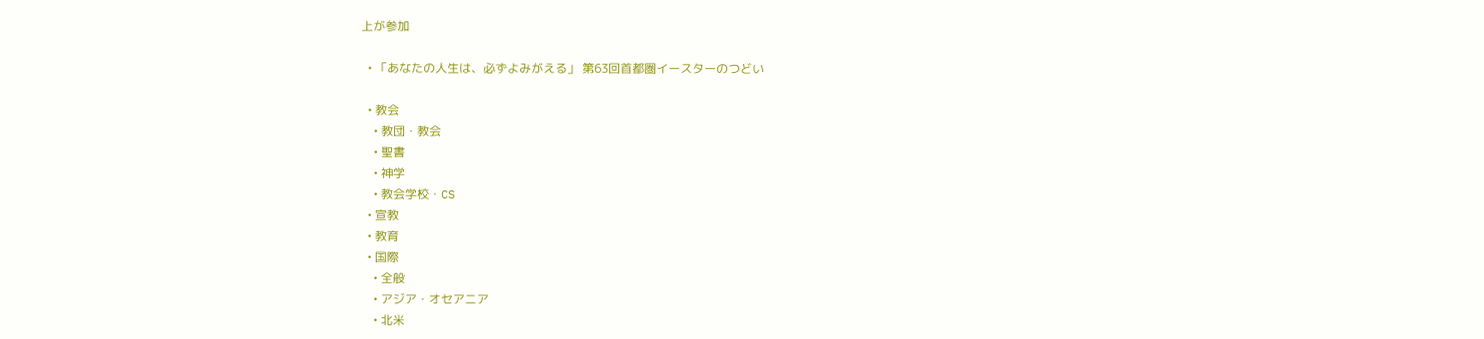上が参加

  • 「あなたの人生は、必ずよみがえる」 第63回首都圏イースターのつどい

  • 教会
    • 教団・教会
    • 聖書
    • 神学
    • 教会学校・CS
  • 宣教
  • 教育
  • 国際
    • 全般
    • アジア・オセアニア
    • 北米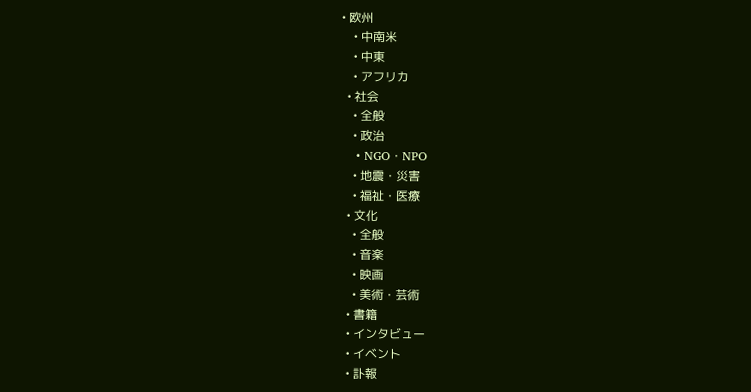• 欧州
    • 中南米
    • 中東
    • アフリカ
  • 社会
    • 全般
    • 政治
    • NGO・NPO
    • 地震・災害
    • 福祉・医療
  • 文化
    • 全般
    • 音楽
    • 映画
    • 美術・芸術
  • 書籍
  • インタビュー
  • イベント
  • 訃報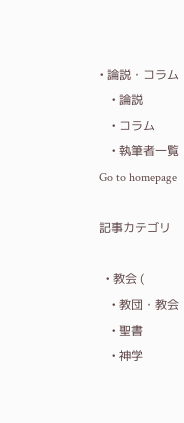• 論説・コラム
    • 論説
    • コラム
    • 執筆者一覧
Go to homepage

記事カテゴリ

  • 教会 (
    • 教団・教会
    • 聖書
    • 神学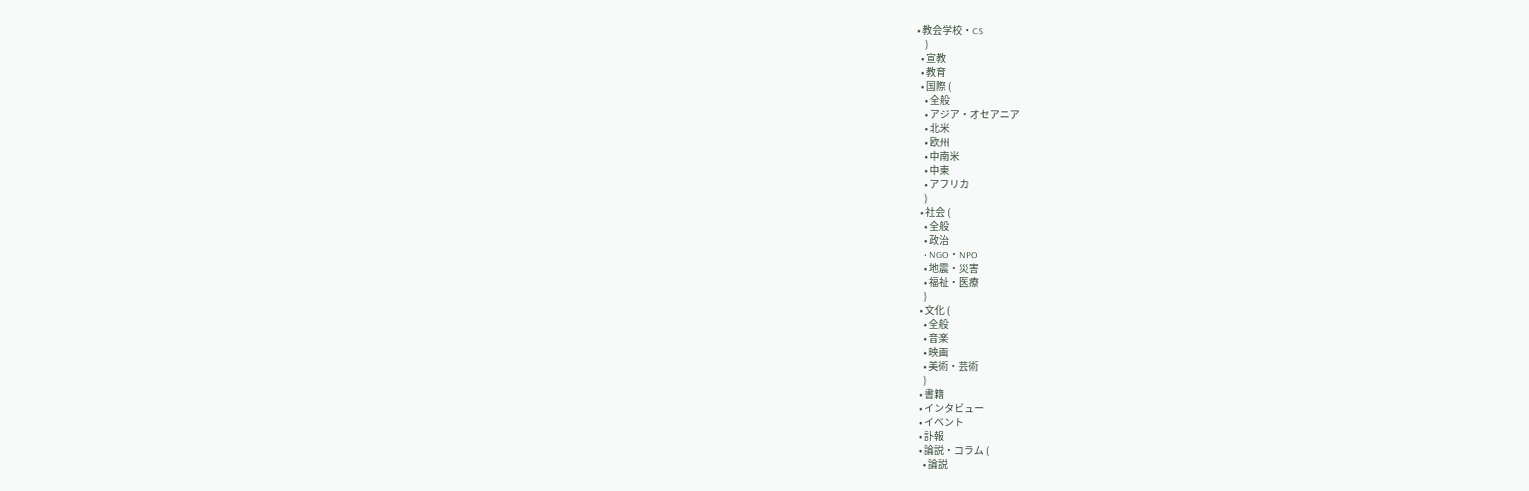• 教会学校・CS
    )
  • 宣教
  • 教育
  • 国際 (
    • 全般
    • アジア・オセアニア
    • 北米
    • 欧州
    • 中南米
    • 中東
    • アフリカ
    )
  • 社会 (
    • 全般
    • 政治
    • NGO・NPO
    • 地震・災害
    • 福祉・医療
    )
  • 文化 (
    • 全般
    • 音楽
    • 映画
    • 美術・芸術
    )
  • 書籍
  • インタビュー
  • イベント
  • 訃報
  • 論説・コラム (
    • 論説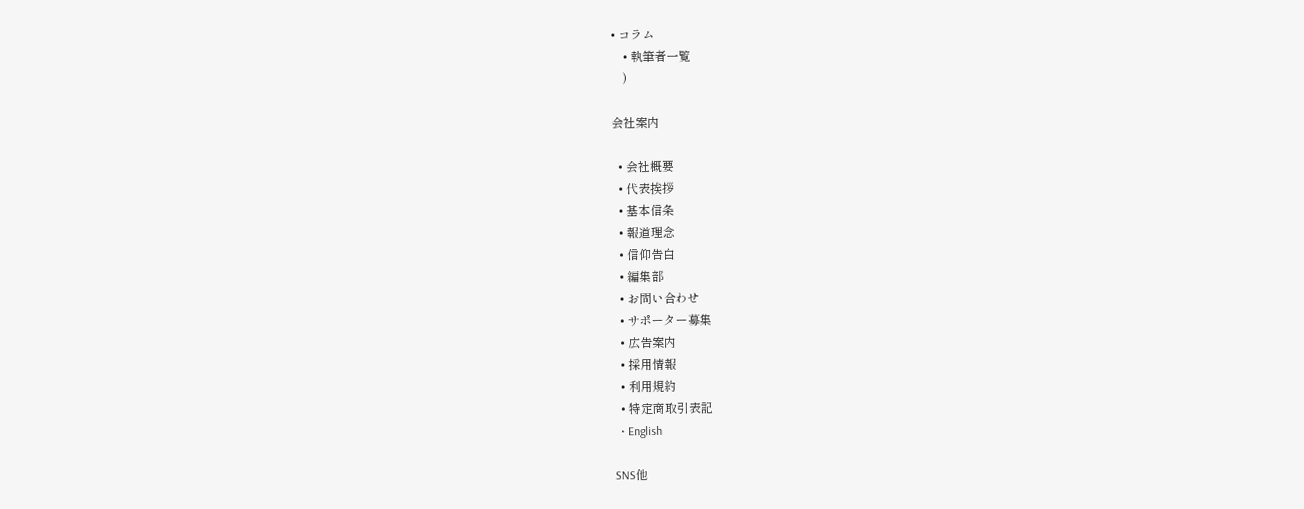• コラム
    • 執筆者一覧
    )

会社案内

  • 会社概要
  • 代表挨拶
  • 基本信条
  • 報道理念
  • 信仰告白
  • 編集部
  • お問い合わせ
  • サポーター募集
  • 広告案内
  • 採用情報
  • 利用規約
  • 特定商取引表記
  • English

SNS他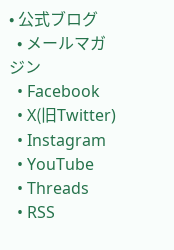• 公式ブログ
  • メールマガジン
  • Facebook
  • X(旧Twitter)
  • Instagram
  • YouTube
  • Threads
  • RSS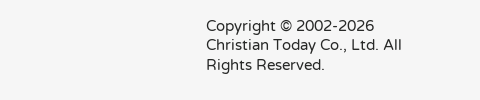Copyright © 2002-2026 Christian Today Co., Ltd. All Rights Reserved.